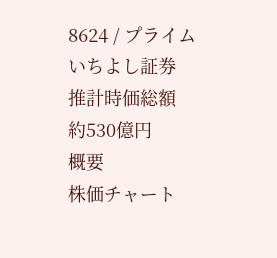8624 / プライム
いちよし証券
推計時価総額
約530億円
概要
株価チャート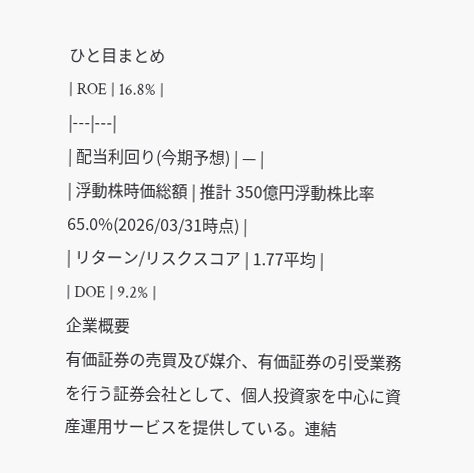ひと目まとめ
| ROE | 16.8% |
|---|---|
| 配当利回り(今期予想) | — |
| 浮動株時価総額 | 推計 350億円浮動株比率 65.0%(2026/03/31時点) |
| リターン/リスクスコア | 1.77平均 |
| DOE | 9.2% |
企業概要
有価証券の売買及び媒介、有価証券の引受業務を行う証券会社として、個人投資家を中心に資産運用サービスを提供している。連結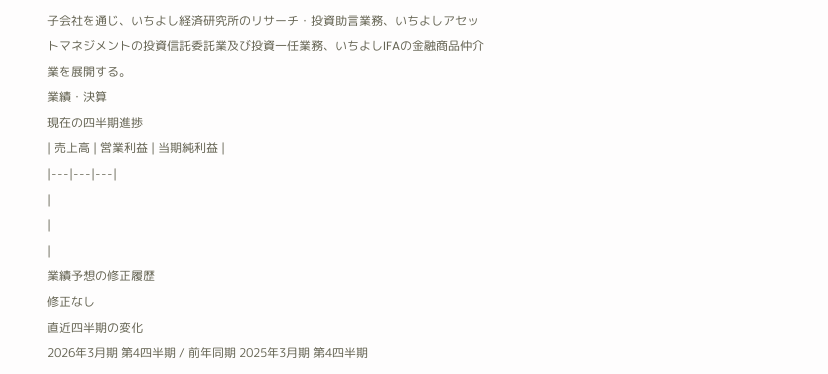子会社を通じ、いちよし経済研究所のリサーチ・投資助言業務、いちよしアセットマネジメントの投資信託委託業及び投資一任業務、いちよしIFAの金融商品仲介業を展開する。
業績・決算
現在の四半期進捗
| 売上高 | 営業利益 | 当期純利益 |
|---|---|---|
|
|
|
業績予想の修正履歴
修正なし
直近四半期の変化
2026年3月期 第4四半期 / 前年同期 2025年3月期 第4四半期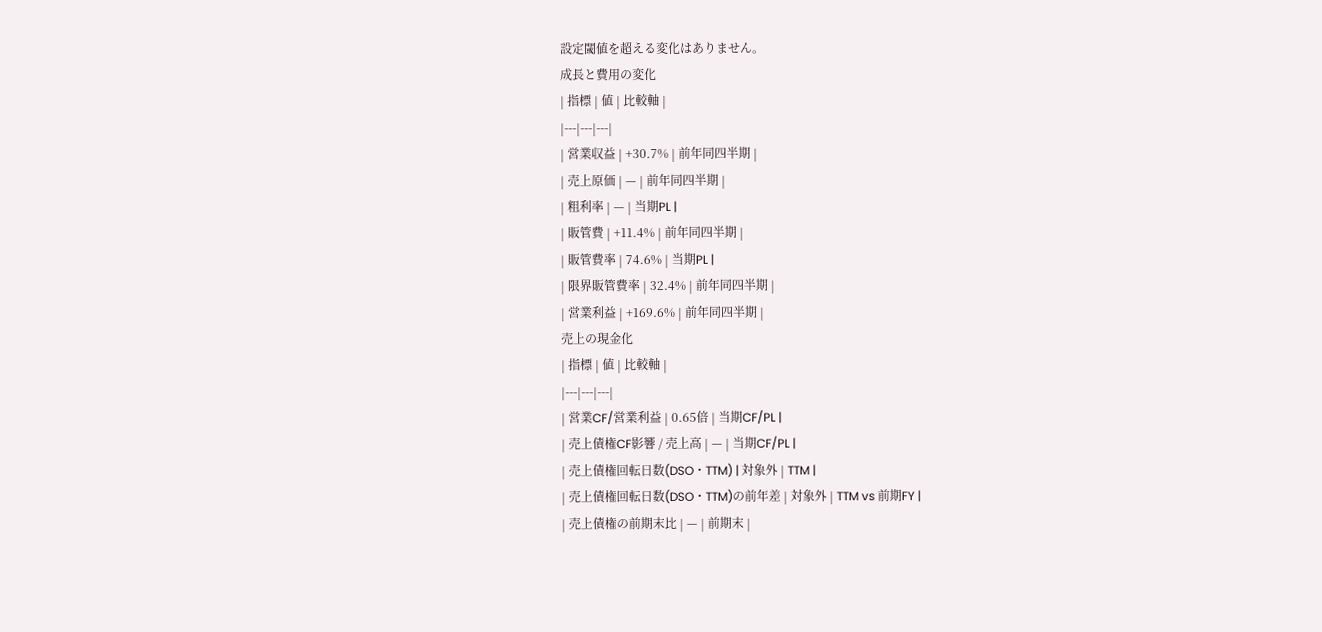設定閾値を超える変化はありません。
成長と費用の変化
| 指標 | 値 | 比較軸 |
|---|---|---|
| 営業収益 | +30.7% | 前年同四半期 |
| 売上原価 | — | 前年同四半期 |
| 粗利率 | — | 当期PL |
| 販管費 | +11.4% | 前年同四半期 |
| 販管費率 | 74.6% | 当期PL |
| 限界販管費率 | 32.4% | 前年同四半期 |
| 営業利益 | +169.6% | 前年同四半期 |
売上の現金化
| 指標 | 値 | 比較軸 |
|---|---|---|
| 営業CF/営業利益 | 0.65倍 | 当期CF/PL |
| 売上債権CF影響 / 売上高 | — | 当期CF/PL |
| 売上債権回転日数(DSO・TTM) | 対象外 | TTM |
| 売上債権回転日数(DSO・TTM)の前年差 | 対象外 | TTM vs 前期FY |
| 売上債権の前期末比 | — | 前期末 |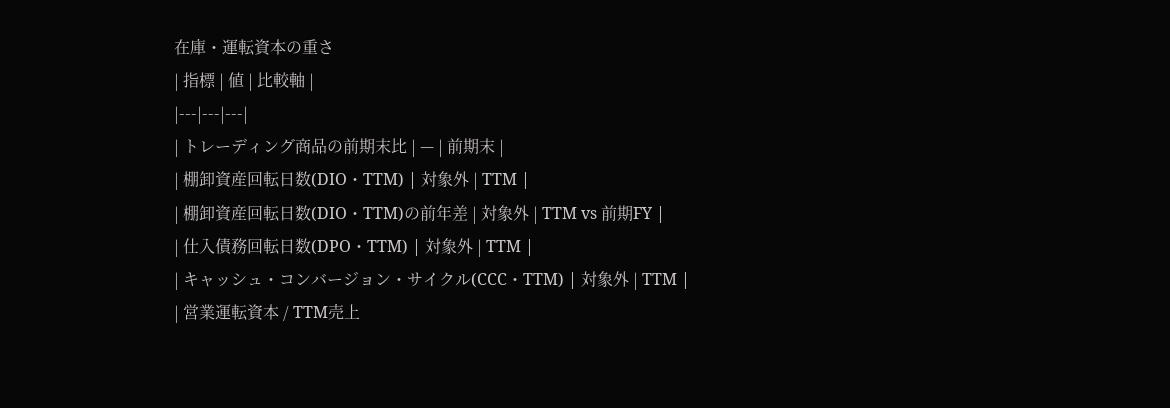在庫・運転資本の重さ
| 指標 | 値 | 比較軸 |
|---|---|---|
| トレーディング商品の前期末比 | — | 前期末 |
| 棚卸資産回転日数(DIO・TTM) | 対象外 | TTM |
| 棚卸資産回転日数(DIO・TTM)の前年差 | 対象外 | TTM vs 前期FY |
| 仕入債務回転日数(DPO・TTM) | 対象外 | TTM |
| キャッシュ・コンバージョン・サイクル(CCC・TTM) | 対象外 | TTM |
| 営業運転資本 / TTM売上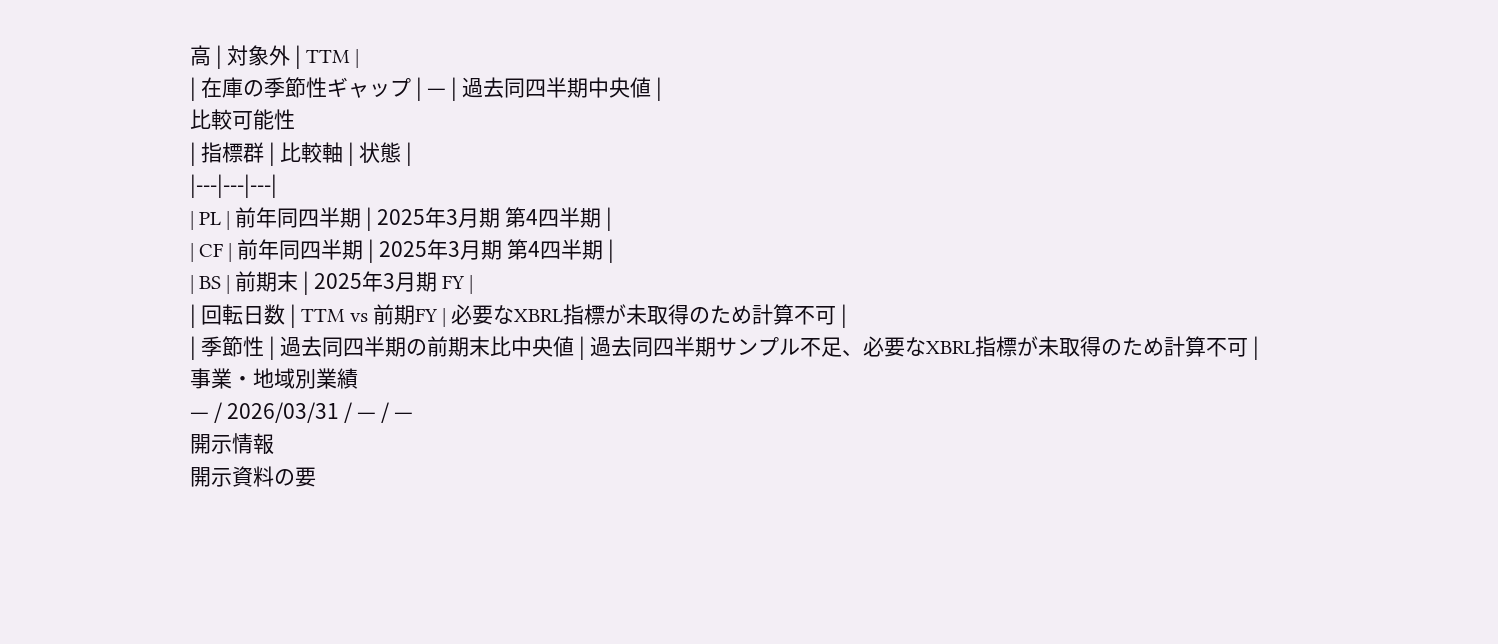高 | 対象外 | TTM |
| 在庫の季節性ギャップ | — | 過去同四半期中央値 |
比較可能性
| 指標群 | 比較軸 | 状態 |
|---|---|---|
| PL | 前年同四半期 | 2025年3月期 第4四半期 |
| CF | 前年同四半期 | 2025年3月期 第4四半期 |
| BS | 前期末 | 2025年3月期 FY |
| 回転日数 | TTM vs 前期FY | 必要なXBRL指標が未取得のため計算不可 |
| 季節性 | 過去同四半期の前期末比中央値 | 過去同四半期サンプル不足、必要なXBRL指標が未取得のため計算不可 |
事業・地域別業績
— / 2026/03/31 / — / —
開示情報
開示資料の要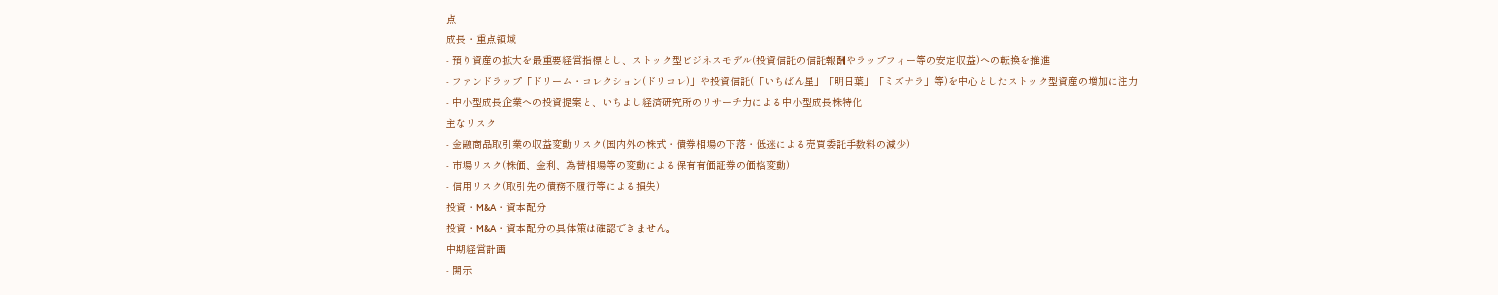点
成長・重点領域
- 預り資産の拡大を最重要経営指標とし、ストック型ビジネスモデル(投資信託の信託報酬やラップフィー等の安定収益)への転換を推進
- ファンドラップ「ドリーム・コレクション(ドリコレ)」や投資信託(「いちばん星」「明日葉」「ミズナラ」等)を中心としたストック型資産の増加に注力
- 中小型成長企業への投資提案と、いちよし経済研究所のリサーチ力による中小型成長株特化
主なリスク
- 金融商品取引業の収益変動リスク(国内外の株式・債券相場の下落・低迷による売買委託手数料の減少)
- 市場リスク(株価、金利、為替相場等の変動による保有有価証券の価格変動)
- 信用リスク(取引先の債務不履行等による損失)
投資・M&A・資本配分
投資・M&A・資本配分の具体策は確認できません。
中期経営計画
- 開示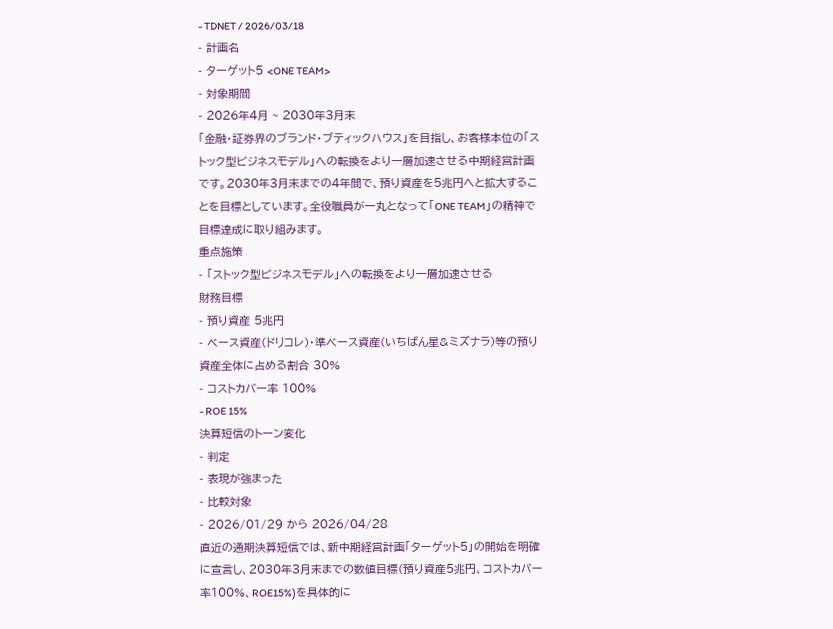- TDNET / 2026/03/18
- 計画名
- ターゲット5 <ONE TEAM>
- 対象期間
- 2026年4月 ~ 2030年3月末
「金融・証券界のブランド・ブティックハウス」を目指し、お客様本位の「ストック型ビジネスモデル」への転換をより一層加速させる中期経営計画です。2030年3月末までの4年間で、預り資産を5兆円へと拡大することを目標としています。全役職員が一丸となって「ONE TEAM」の精神で目標達成に取り組みます。
重点施策
- 「ストック型ビジネスモデル」への転換をより一層加速させる
財務目標
- 預り資産 5兆円
- ベース資産(ドリコレ)・準ベース資産(いちばん星&ミズナラ)等の預り資産全体に占める割合 30%
- コストカバー率 100%
- ROE 15%
決算短信のトーン変化
- 判定
- 表現が強まった
- 比較対象
- 2026/01/29 から 2026/04/28
直近の通期決算短信では、新中期経営計画「ターゲット5」の開始を明確に宣言し、2030年3月末までの数値目標(預り資産5兆円、コストカバー率100%、ROE15%)を具体的に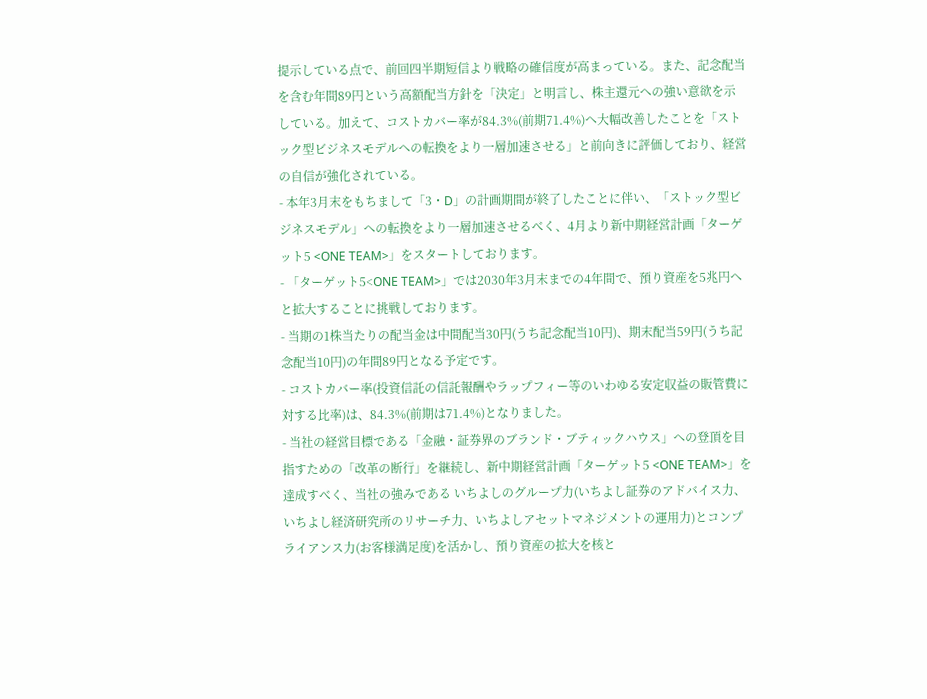提示している点で、前回四半期短信より戦略の確信度が高まっている。また、記念配当を含む年間89円という高額配当方針を「決定」と明言し、株主還元への強い意欲を示している。加えて、コストカバー率が84.3%(前期71.4%)へ大幅改善したことを「ストック型ビジネスモデルへの転換をより一層加速させる」と前向きに評価しており、経営の自信が強化されている。
- 本年3月末をもちまして「3・D」の計画期間が終了したことに伴い、「ストック型ビジネスモデル」への転換をより一層加速させるべく、4月より新中期経営計画「ターゲット5 <ONE TEAM>」をスタートしております。
- 「ターゲット5<ONE TEAM>」では2030年3月末までの4年間で、預り資産を5兆円へと拡大することに挑戦しております。
- 当期の1株当たりの配当金は中間配当30円(うち記念配当10円)、期末配当59円(うち記念配当10円)の年間89円となる予定です。
- コストカバー率(投資信託の信託報酬やラップフィー等のいわゆる安定収益の販管費に対する比率)は、84.3%(前期は71.4%)となりました。
- 当社の経営目標である「金融・証券界のブランド・ブティックハウス」への登頂を目指すための「改革の断行」を継続し、新中期経営計画「ターゲット5 <ONE TEAM>」を達成すべく、当社の強みである いちよしのグループ力(いちよし証券のアドバイス力、いちよし経済研究所のリサーチ力、いちよしアセットマネジメントの運用力)とコンプライアンス力(お客様満足度)を活かし、預り資産の拡大を核と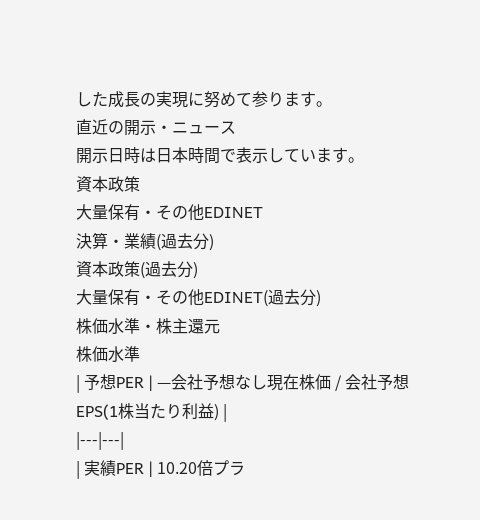した成長の実現に努めて参ります。
直近の開示・ニュース
開示日時は日本時間で表示しています。
資本政策
大量保有・その他EDINET
決算・業績(過去分)
資本政策(過去分)
大量保有・その他EDINET(過去分)
株価水準・株主還元
株価水準
| 予想PER | —会社予想なし現在株価 / 会社予想EPS(1株当たり利益) |
|---|---|
| 実績PER | 10.20倍プラ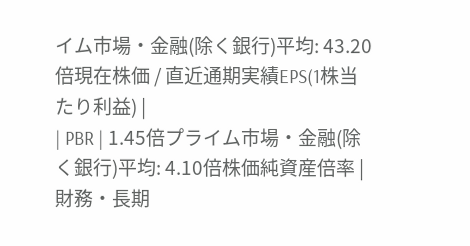イム市場・金融(除く銀行)平均: 43.20倍現在株価 / 直近通期実績EPS(1株当たり利益) |
| PBR | 1.45倍プライム市場・金融(除く銀行)平均: 4.10倍株価純資産倍率 |
財務・長期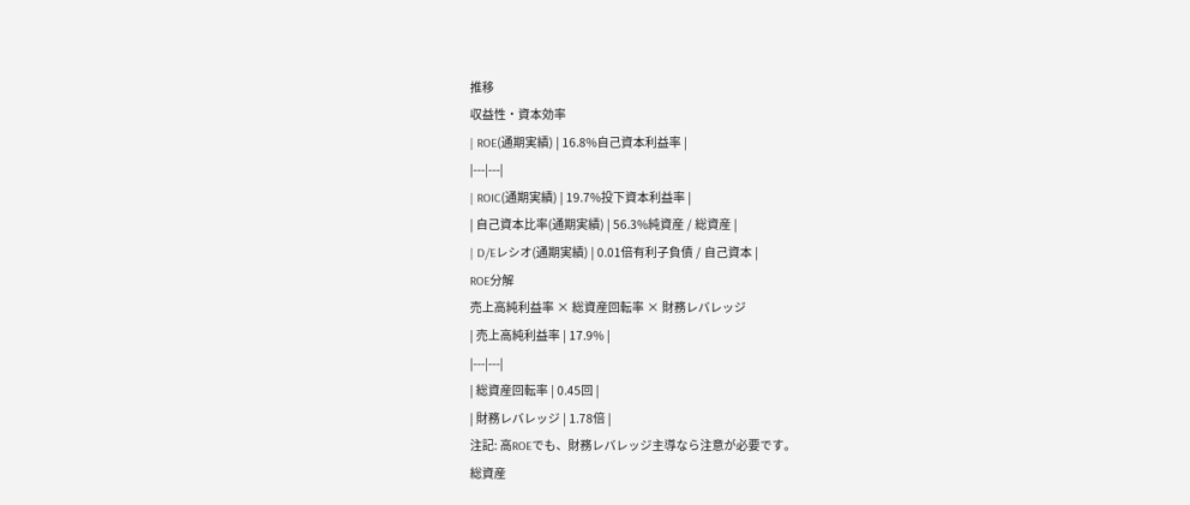推移
収益性・資本効率
| ROE(通期実績) | 16.8%自己資本利益率 |
|---|---|
| ROIC(通期実績) | 19.7%投下資本利益率 |
| 自己資本比率(通期実績) | 56.3%純資産 / 総資産 |
| D/Eレシオ(通期実績) | 0.01倍有利子負債 / 自己資本 |
ROE分解
売上高純利益率 × 総資産回転率 × 財務レバレッジ
| 売上高純利益率 | 17.9% |
|---|---|
| 総資産回転率 | 0.45回 |
| 財務レバレッジ | 1.78倍 |
注記: 高ROEでも、財務レバレッジ主導なら注意が必要です。
総資産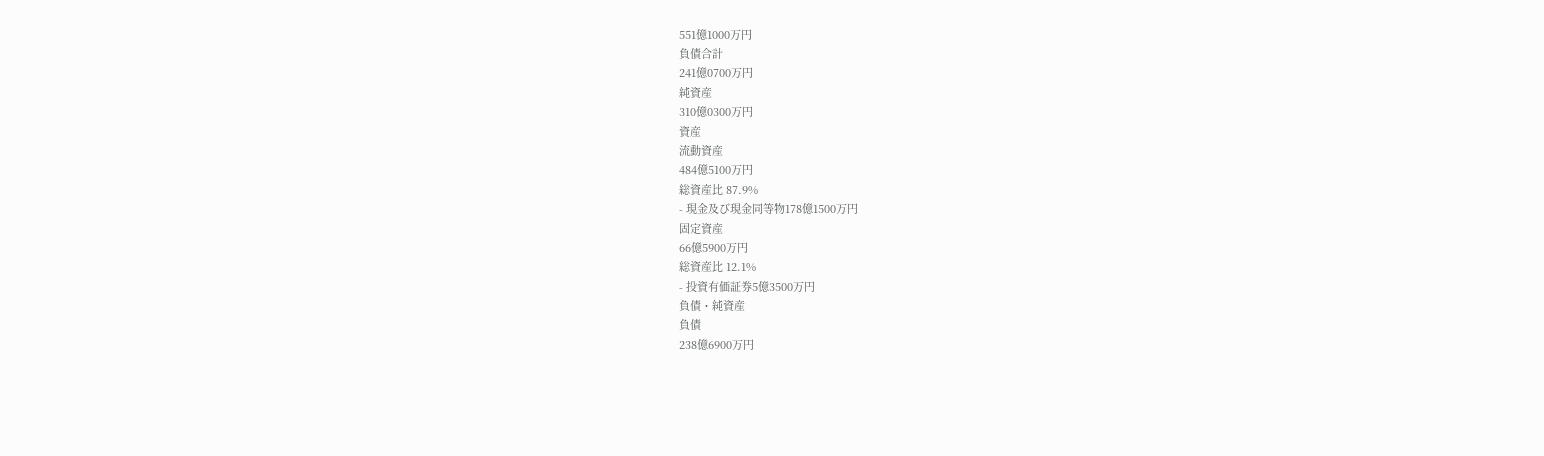551億1000万円
負債合計
241億0700万円
純資産
310億0300万円
資産
流動資産
484億5100万円
総資産比 87.9%
- 現金及び現金同等物178億1500万円
固定資産
66億5900万円
総資産比 12.1%
- 投資有価証券5億3500万円
負債・純資産
負債
238億6900万円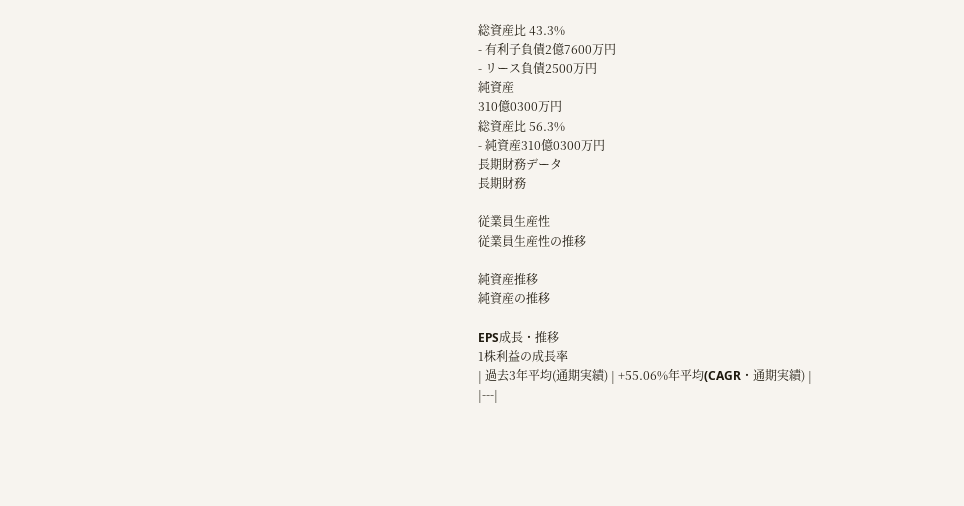総資産比 43.3%
- 有利子負債2億7600万円
- リース負債2500万円
純資産
310億0300万円
総資産比 56.3%
- 純資産310億0300万円
長期財務データ
長期財務

従業員生産性
従業員生産性の推移

純資産推移
純資産の推移

EPS成長・推移
1株利益の成長率
| 過去3年平均(通期実績) | +55.06%年平均(CAGR・通期実績) |
|---|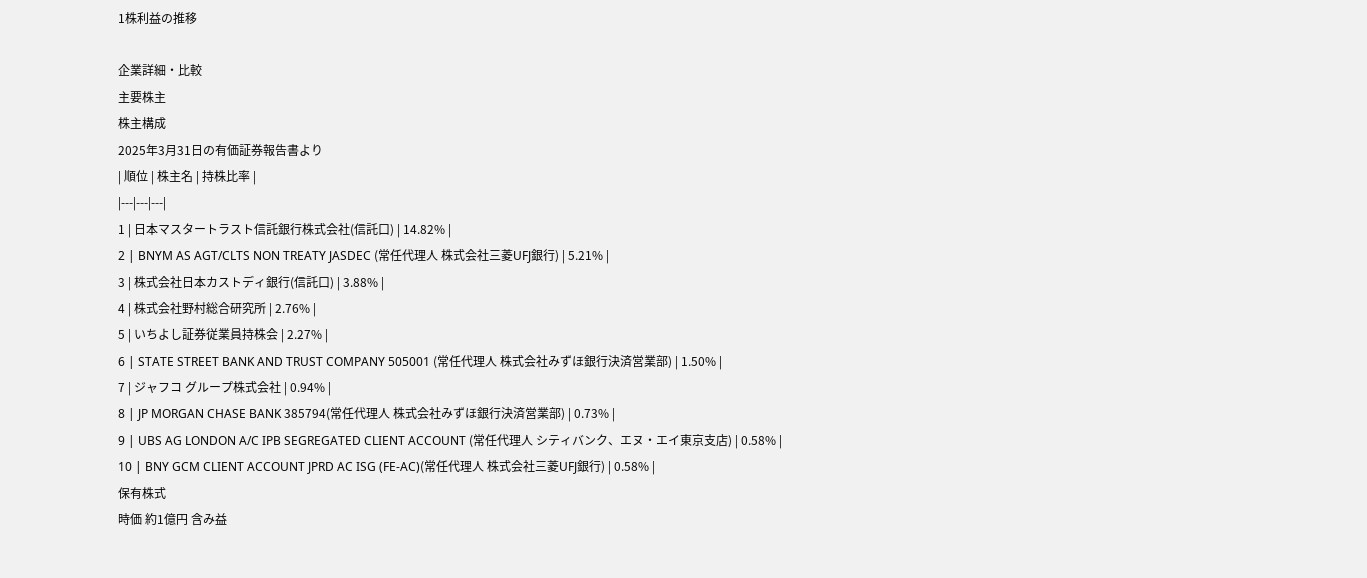1株利益の推移

企業詳細・比較
主要株主
株主構成
2025年3月31日の有価証券報告書より
| 順位 | 株主名 | 持株比率 |
|---|---|---|
1 | 日本マスタートラスト信託銀行株式会社(信託口) | 14.82% |
2 | BNYM AS AGT/CLTS NON TREATY JASDEC (常任代理人 株式会社三菱UFJ銀行) | 5.21% |
3 | 株式会社日本カストディ銀行(信託口) | 3.88% |
4 | 株式会社野村総合研究所 | 2.76% |
5 | いちよし証券従業員持株会 | 2.27% |
6 | STATE STREET BANK AND TRUST COMPANY 505001 (常任代理人 株式会社みずほ銀行決済営業部) | 1.50% |
7 | ジャフコ グループ株式会社 | 0.94% |
8 | JP MORGAN CHASE BANK 385794(常任代理人 株式会社みずほ銀行決済営業部) | 0.73% |
9 | UBS AG LONDON A/C IPB SEGREGATED CLIENT ACCOUNT (常任代理人 シティバンク、エヌ・エイ東京支店) | 0.58% |
10 | BNY GCM CLIENT ACCOUNT JPRD AC ISG (FE-AC)(常任代理人 株式会社三菱UFJ銀行) | 0.58% |
保有株式
時価 約1億円 含み益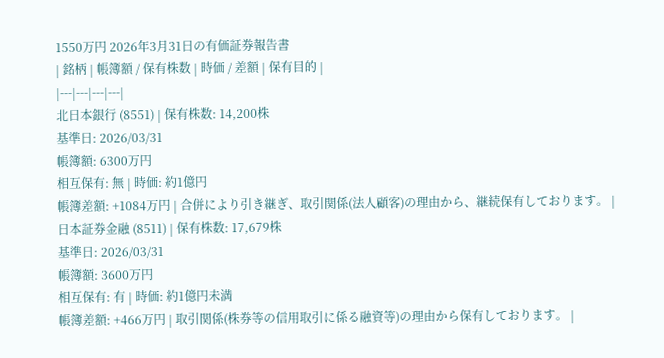1550万円 2026年3月31日の有価証券報告書
| 銘柄 | 帳簿額 / 保有株数 | 時価 / 差額 | 保有目的 |
|---|---|---|---|
北日本銀行 (8551) | 保有株数: 14,200株
基準日: 2026/03/31
帳簿額: 6300万円
相互保有: 無 | 時価: 約1億円
帳簿差額: +1084万円 | 合併により引き継ぎ、取引関係(法人顧客)の理由から、継続保有しております。 |
日本証券金融 (8511) | 保有株数: 17,679株
基準日: 2026/03/31
帳簿額: 3600万円
相互保有: 有 | 時価: 約1億円未満
帳簿差額: +466万円 | 取引関係(株券等の信用取引に係る融資等)の理由から保有しております。 |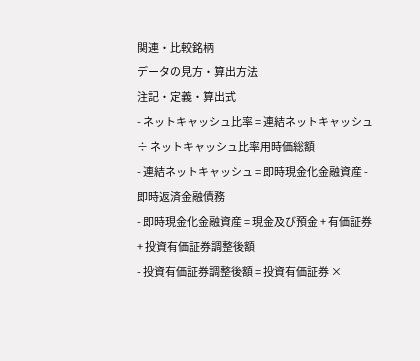関連・比較銘柄
データの見方・算出方法
注記・定義・算出式
- ネットキャッシュ比率 = 連結ネットキャッシュ ÷ ネットキャッシュ比率用時価総額
- 連結ネットキャッシュ = 即時現金化金融資産 - 即時返済金融債務
- 即時現金化金融資産 = 現金及び預金 + 有価証券 + 投資有価証券調整後額
- 投資有価証券調整後額 = 投資有価証券 ×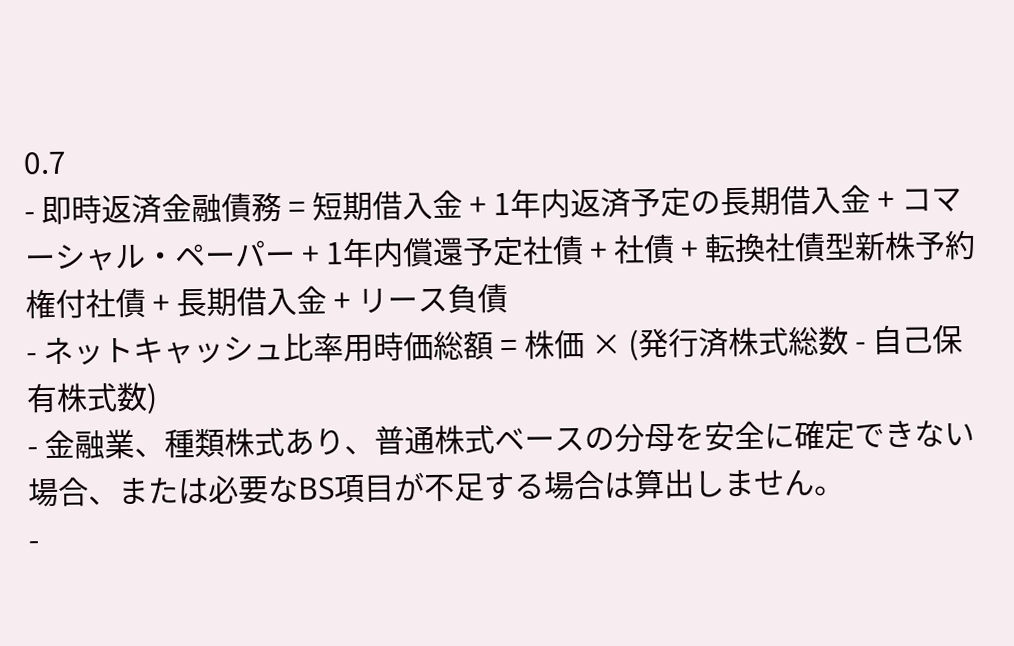0.7
- 即時返済金融債務 = 短期借入金 + 1年内返済予定の長期借入金 + コマーシャル・ペーパー + 1年内償還予定社債 + 社債 + 転換社債型新株予約権付社債 + 長期借入金 + リース負債
- ネットキャッシュ比率用時価総額 = 株価 × (発行済株式総数 - 自己保有株式数)
- 金融業、種類株式あり、普通株式ベースの分母を安全に確定できない場合、または必要なBS項目が不足する場合は算出しません。
-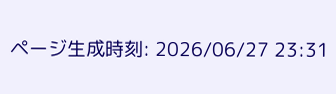ページ生成時刻: 2026/06/27 23:31